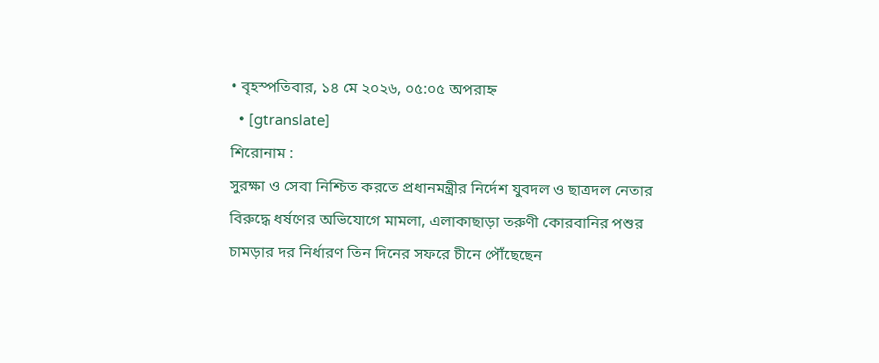• বৃহস্পতিবার, ১৪ মে ২০২৬, ০৫:০৫ অপরাহ্ন
  • [gtranslate]
শিরোনাম :
সুরক্ষা ও সেবা নিশ্চিত করতে প্রধানমন্ত্রীর নির্দেশ যুবদল ও ছাত্রদল নেতার বিরুদ্ধে ধর্ষণের অভিযোগে মামলা, এলাকাছাড়া তরুণী কোরবানির পশুর চামড়ার দর নির্ধারণ তিন দিনের সফরে চীনে পৌঁছেছেন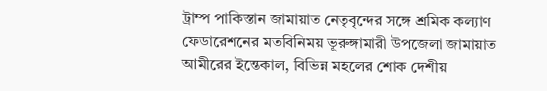ট্রাম্প পাকিস্তান জামায়াত নেতৃবৃন্দের সঙ্গে শ্রমিক কল্যাণ ফেডারেশনের মতবিনিময় ভূরুঙ্গামারী উপজেলা জামায়াত আমীরের ইন্তেকাল, বিভিন্ন মহলের শোক দেশীয়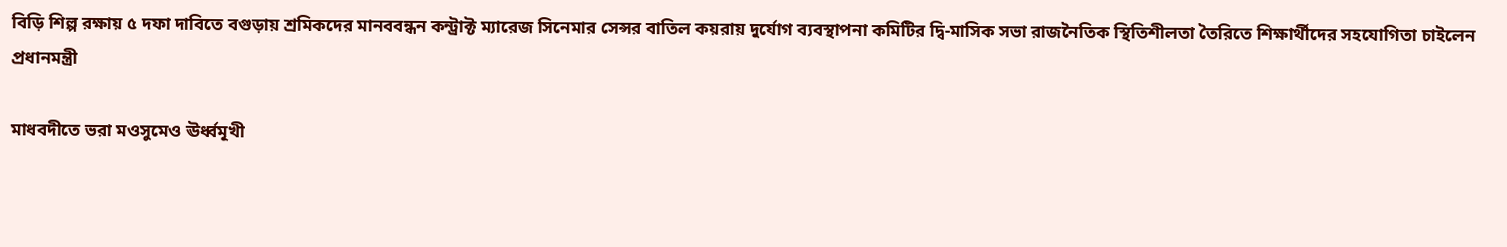বিড়ি শিল্প রক্ষায় ৫ দফা দাবিতে বগুড়ায় শ্রমিকদের মানববন্ধন কন্ট্রাক্ট ম্যারেজ সিনেমার সেন্সর বাতিল কয়রায় দুর্যোগ ব্যবস্থাপনা কমিটির দ্বি-মাসিক সভা রাজনৈতিক স্থিতিশীলতা তৈরিতে শিক্ষার্থীদের সহযোগিতা চাইলেন প্রধানমন্ত্রী

মাধবদীতে ভরা মওসুমেও ঊর্ধ্বমূখী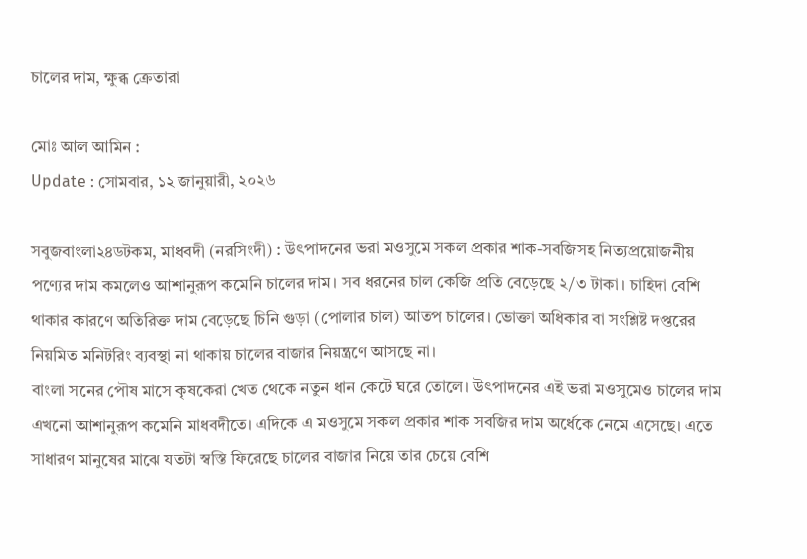চালের দাম, ক্ষুব্ধ ক্রেতারা

মোঃ আল আমিন :
Update : সোমবার, ১২ জানুয়ারী, ২০২৬

সবুজবাংলা২৪ডটকম, মাধবদী (নরসিংদী) : উৎপাদনের ভরা মওসুমে সকল প্রকার শাক-সবজিসহ নিত্যপ্রয়োজনীয় পণ্যের দাম কমলেও আশানুরূপ কমেনি চালের দাম। সব ধরনের চাল কেজি প্রতি বেড়েছে ২/৩ টাকা। চাহিদা বেশি থাকার কারণে অতিরিক্ত দাম বেড়েছে চিনি গুড়া (পোলার চাল) আতপ চালের। ভোক্তা অধিকার বা সংশ্লিষ্ট দপ্তরের নিয়মিত মনিটরিং ব্যবস্থা না থাকায় চালের বাজার নিয়ন্ত্রণে আসছে না।
বাংলা সনের পৌষ মাসে কৃষকেরা খেত থেকে নতুন ধান কেটে ঘরে তোলে। উৎপাদনের এই ভরা মওসুমেও চালের দাম এখনো আশানুরূপ কমেনি মাধবদীতে। এদিকে এ মওসুমে সকল প্রকার শাক সবজির দাম অর্ধেকে নেমে এসেছে। এতে সাধারণ মানুষের মাঝে যতটা স্বস্তি ফিরেছে চালের বাজার নিয়ে তার চেয়ে বেশি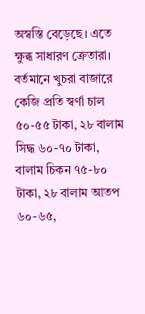অস্বস্তি বেড়েছে। এতে ক্ষুব্ধ সাধারণ ক্রেতারা। বর্তমানে খুচরা বাজারে কেজি প্রতি স্বর্ণা চাল ৫০-৫৫ টাকা, ২৮ বালাম সিদ্ধ ৬০-৭০ টাকা, বালাম চিকন ৭৫-৮০ টাকা, ২৮ বালাম আতপ ৬০-৬৫,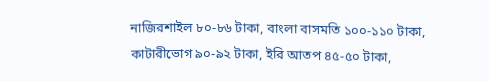নাজিরশাইল ৮০-৮৬ টাকা, বাংলা বাসমতি ১০০-১১০ টাকা, কাটারীভোগ ৯০-৯২ টাকা, ইরি আতপ ৪৫-৫০ টাকা,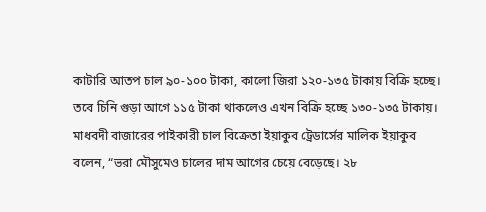কাটারি আতপ চাল ৯০-১০০ টাকা, কালো জিরা ১২০-১৩৫ টাকায় বিক্রি হচ্ছে। তবে চিনি গুড়া আগে ১১৫ টাকা থাকলেও এখন বিক্রি হচ্ছে ১৩০-১৩৫ টাকায়।
মাধবদী বাজারের পাইকারী চাল বিক্রেতা ইয়াকুব ট্রেডার্সের মালিক ইয়াকুব বলেন, “ভরা মৌসুমেও চালের দাম আগের চেয়ে বেড়েছে। ২৮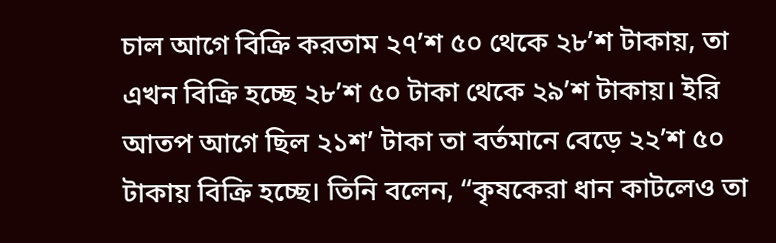চাল আগে বিক্রি করতাম ২৭’শ ৫০ থেকে ২৮’শ টাকায়, তা এখন বিক্রি হচ্ছে ২৮’শ ৫০ টাকা থেকে ২৯’শ টাকায়। ইরি আতপ আগে ছিল ২১শ’ টাকা তা বর্তমানে বেড়ে ২২’শ ৫০ টাকায় বিক্রি হচ্ছে। তিনি বলেন, “কৃষকেরা ধান কাটলেও তা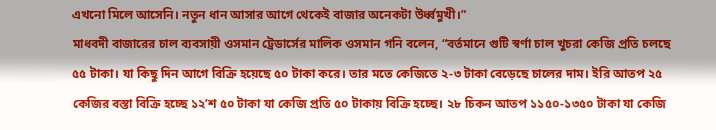এখনো মিলে আসেনি। নতুন ধান আসার আগে থেকেই বাজার অনেকটা উর্ধ্বমুখী।”
মাধবদী বাজারের চাল ব্যবসায়ী ওসমান ট্রেডার্সের মালিক ওসমান গনি বলেন, “বর্তমানে গুটি স্বর্ণা চাল খুচরা কেজি প্রতি চলছে ৫৫ টাকা। যা কিছু দিন আগে বিক্রি হয়েছে ৫০ টাকা করে। তার মতে কেজিতে ২-৩ টাকা বেড়েছে চালের দাম। ইরি আতপ ২৫ কেজির বস্তা বিক্রি হচ্ছে ১২’শ ৫০ টাকা যা কেজি প্রতি ৫০ টাকায় বিক্রি হচ্ছে। ২৮ চিকন আতপ ১১৫০-১৩৫০ টাকা যা কেজি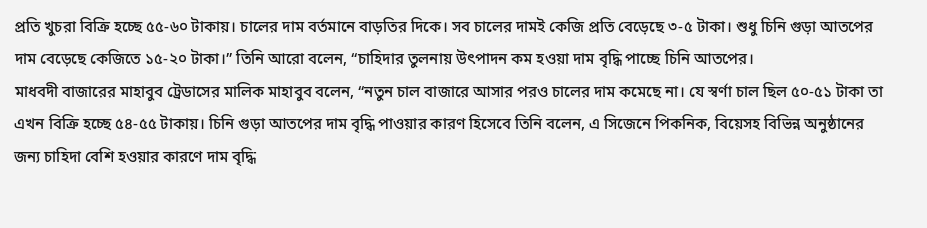প্রতি খুচরা বিক্রি হচ্ছে ৫৫-৬০ টাকায়। চালের দাম বর্তমানে বাড়তির দিকে। সব চালের দামই কেজি প্রতি বেড়েছে ৩-৫ টাকা। শুধু চিনি গুড়া আতপের দাম বেড়েছে কেজিতে ১৫-২০ টাকা।” তিনি আরো বলেন, “চাহিদার তুলনায় উৎপাদন কম হওয়া দাম বৃদ্ধি পাচ্ছে চিনি আতপের।
মাধবদী বাজারের মাহাবুব ট্রেডাসের মালিক মাহাবুব বলেন, “নতুন চাল বাজারে আসার পরও চালের দাম কমেছে না। যে স্বর্ণা চাল ছিল ৫০-৫১ টাকা তা এখন বিক্রি হচ্ছে ৫৪-৫৫ টাকায়। চিনি গুড়া আতপের দাম বৃদ্ধি পাওয়ার কারণ হিসেবে তিনি বলেন, এ সিজেনে পিকনিক, বিয়েসহ বিভিন্ন অনুষ্ঠানের জন্য চাহিদা বেশি হওয়ার কারণে দাম বৃদ্ধি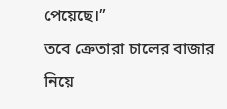পেয়েছে।”
তবে ক্রেতারা চালের বাজার নিয়ে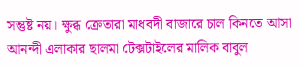সন্তুষ্ট নয়। ক্ষুব্ধ ক্রেতারা মাধবদী বাজারে চাল কিনতে আসা আনন্দী এলাকার ছালমা টেক্সটাইলের মালিক বাবুল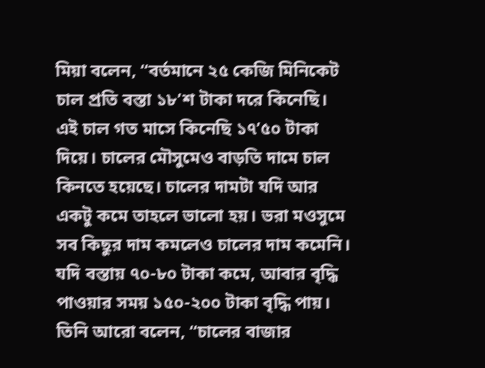মিয়া বলেন, “বর্তমানে ২৫ কেজি মিনিকেট চাল প্রতি বস্তা ১৮’শ টাকা দরে কিনেছি। এই চাল গত মাসে কিনেছি ১৭’৫০ টাকা দিয়ে। চালের মৌসুমেও বাড়তি দামে চাল কিনতে হয়েছে। চালের দামটা যদি আর একটু কমে তাহলে ভালো হয়। ভরা মওসুমে সব কিছুর দাম কমলেও চালের দাম কমেনি। যদি বস্তায় ৭০-৮০ টাকা কমে, আবার বৃদ্ধি পাওয়ার সময় ১৫০-২০০ টাকা বৃদ্ধি পায়। তিনি আরো বলেন, “চালের বাজার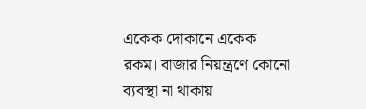একেক দোকানে একেক রকম। বাজার নিয়ন্ত্রণে কোনো ব্যবস্থা না থাকায়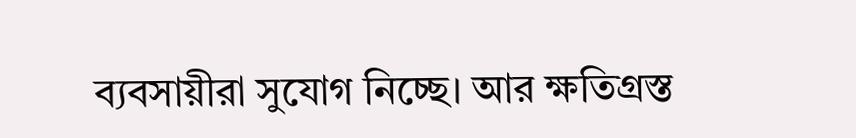ব্যবসায়ীরা সুযোগ নিচ্ছে। আর ক্ষতিগ্রস্ত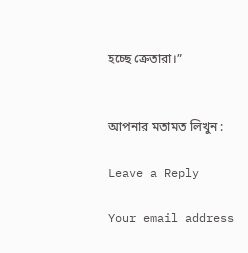হচ্ছে ক্রেতারা।”


আপনার মতামত লিখুন :

Leave a Reply

Your email address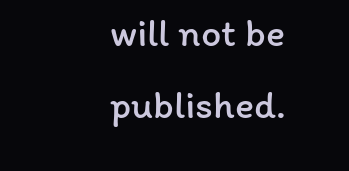will not be published.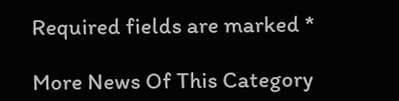Required fields are marked *

More News Of This Category